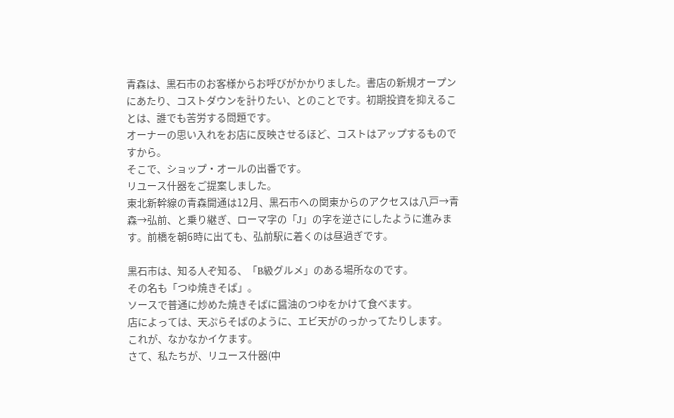青森は、黒石市のお客様からお呼びがかかりました。書店の新規オープンにあたり、コストダウンを計りたい、とのことです。初期投資を抑えることは、誰でも苦労する問題です。
オーナーの思い入れをお店に反映させるほど、コストはアップするものですから。
そこで、ショップ・オールの出番です。
リユース什器をご提案しました。
東北新幹線の青森開通は12月、黒石市への関東からのアクセスは八戸→青森→弘前、と乗り継ぎ、ローマ字の「J」の字を逆さにしたように進みます。前橋を朝6時に出ても、弘前駅に着くのは昼過ぎです。

黒石市は、知る人ぞ知る、「B級グルメ」のある場所なのです。
その名も「つゆ焼きそば」。
ソースで普通に炒めた焼きそばに醤油のつゆをかけて食べます。
店によっては、天ぷらそばのように、エビ天がのっかってたりします。
これが、なかなかイケます。
さて、私たちが、リユース什器(中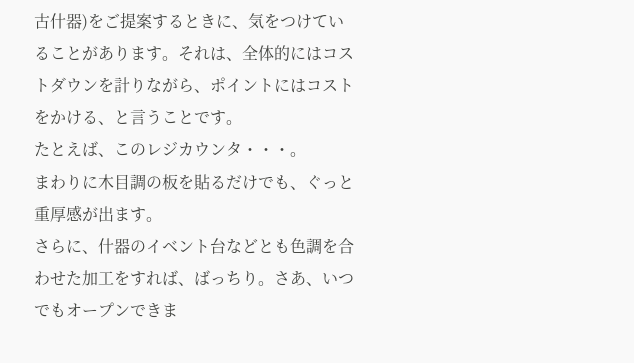古什器)をご提案するときに、気をつけていることがあります。それは、全体的にはコストダウンを計りながら、ポイントにはコストをかける、と言うことです。
たとえば、このレジカウンタ・・・。
まわりに木目調の板を貼るだけでも、ぐっと重厚感が出ます。
さらに、什器のイベント台などとも色調を合わせた加工をすれば、ばっちり。さあ、いつでもオープンできま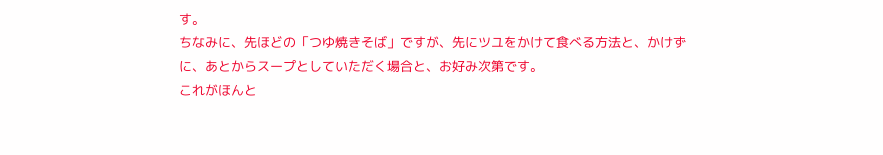す。
ちなみに、先ほどの「つゆ焼きそば」ですが、先にツユをかけて食べる方法と、かけずに、あとからスープとしていただく場合と、お好み次第です。
これがほんと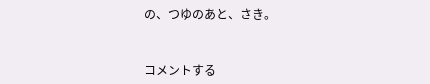の、つゆのあと、さき。


コメントする